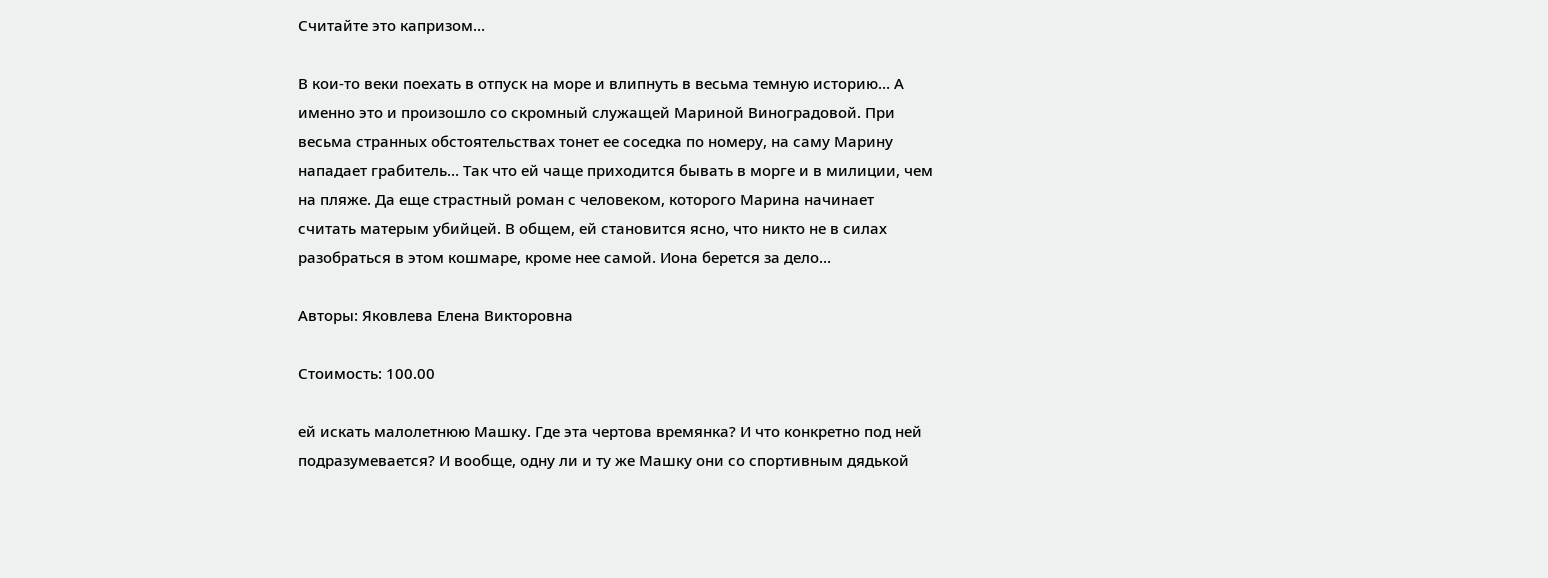Считайте это капризом…

В кои-то веки поехать в отпуск на море и влипнуть в весьма темную историю… А именно это и произошло со скромный служащей Мариной Виноградовой. При весьма странных обстоятельствах тонет ее соседка по номеру, на саму Марину нападает грабитель… Так что ей чаще приходится бывать в морге и в милиции, чем на пляже. Да еще страстный роман с человеком, которого Марина начинает считать матерым убийцей. В общем, ей становится ясно, что никто не в силах разобраться в этом кошмаре, кроме нее самой. Иона берется за дело…

Авторы: Яковлева Елена Викторовна

Стоимость: 100.00

ей искать малолетнюю Машку. Где эта чертова времянка? И что конкретно под ней подразумевается? И вообще, одну ли и ту же Машку они со спортивным дядькой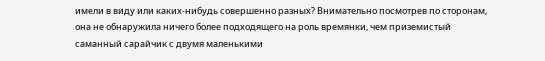имели в виду или каких-нибудь совершенно разных? Внимательно посмотрев по сторонам, она не обнаружила ничего более подходящего на роль времянки, чем приземистый саманный сарайчик с двумя маленькими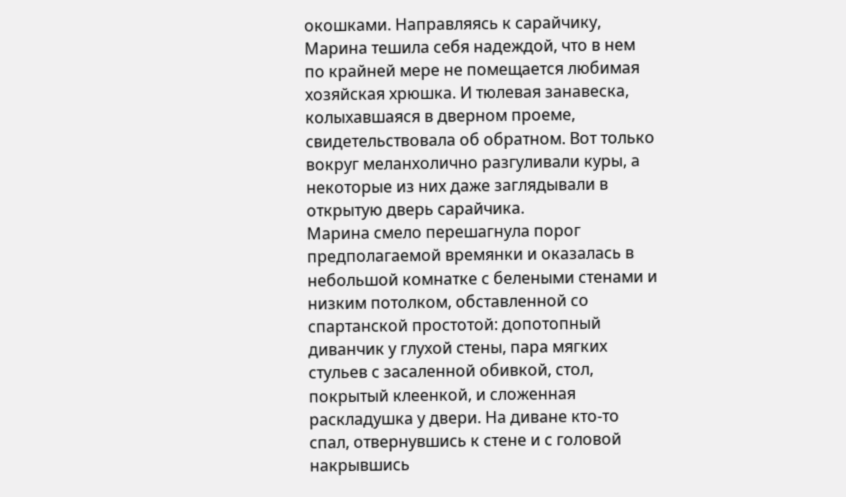окошками. Направляясь к сарайчику, Марина тешила себя надеждой, что в нем по крайней мере не помещается любимая хозяйская хрюшка. И тюлевая занавеска, колыхавшаяся в дверном проеме, свидетельствовала об обратном. Вот только вокруг меланхолично разгуливали куры, а некоторые из них даже заглядывали в открытую дверь сарайчика.
Марина смело перешагнула порог предполагаемой времянки и оказалась в небольшой комнатке с белеными стенами и низким потолком, обставленной со спартанской простотой: допотопный диванчик у глухой стены, пара мягких стульев с засаленной обивкой, стол, покрытый клеенкой, и сложенная раскладушка у двери. На диване кто-то спал, отвернувшись к стене и с головой накрывшись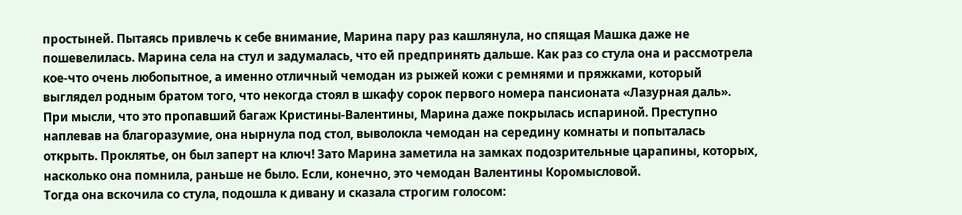простыней. Пытаясь привлечь к себе внимание, Марина пару раз кашлянула, но спящая Машка даже не пошевелилась. Марина села на стул и задумалась, что ей предпринять дальше. Как раз со стула она и рассмотрела кое-что очень любопытное, а именно отличный чемодан из рыжей кожи с ремнями и пряжками, который выглядел родным братом того, что некогда стоял в шкафу сорок первого номера пансионата «Лазурная даль». При мысли, что это пропавший багаж Кристины-Валентины, Марина даже покрылась испариной. Преступно наплевав на благоразумие, она нырнула под стол, выволокла чемодан на середину комнаты и попыталась открыть. Проклятье, он был заперт на ключ! Зато Марина заметила на замках подозрительные царапины, которых, насколько она помнила, раньше не было. Если, конечно, это чемодан Валентины Коромысловой.
Тогда она вскочила со стула, подошла к дивану и сказала строгим голосом: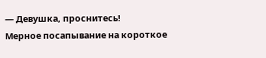— Девушка, проснитесь!
Мерное посапывание на короткое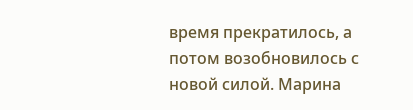время прекратилось, а потом возобновилось с новой силой. Марина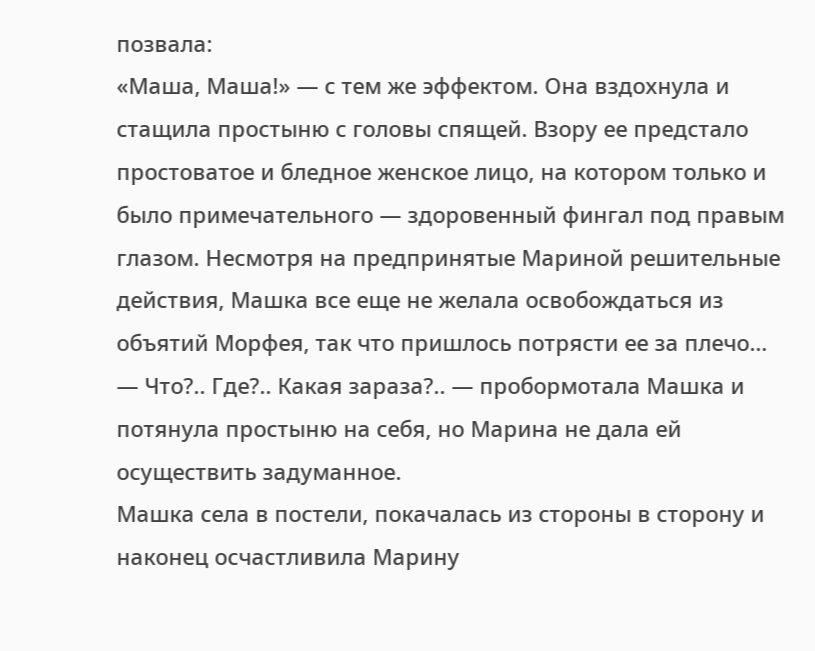позвала:
«Маша, Маша!» — с тем же эффектом. Она вздохнула и стащила простыню с головы спящей. Взору ее предстало простоватое и бледное женское лицо, на котором только и было примечательного — здоровенный фингал под правым глазом. Несмотря на предпринятые Мариной решительные действия, Машка все еще не желала освобождаться из объятий Морфея, так что пришлось потрясти ее за плечо…
— Что?.. Где?.. Какая зараза?.. — пробормотала Машка и потянула простыню на себя, но Марина не дала ей осуществить задуманное.
Машка села в постели, покачалась из стороны в сторону и наконец осчастливила Марину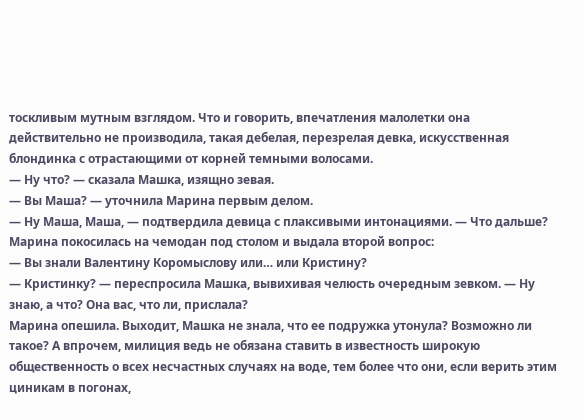тоскливым мутным взглядом. Что и говорить, впечатления малолетки она действительно не производила, такая дебелая, перезрелая девка, искусственная блондинка с отрастающими от корней темными волосами.
— Ну что? — сказала Машка, изящно зевая.
— Вы Маша? — уточнила Марина первым делом.
— Ну Маша, Маша, — подтвердила девица с плаксивыми интонациями. — Что дальше?
Марина покосилась на чемодан под столом и выдала второй вопрос:
— Вы знали Валентину Коромыслову или… или Кристину?
— Кристинку? — переспросила Машка, вывихивая челюсть очередным зевком. — Ну знаю, а что? Она вас, что ли, прислала?
Марина опешила. Выходит, Машка не знала, что ее подружка утонула? Возможно ли такое? А впрочем, милиция ведь не обязана ставить в известность широкую общественность о всех несчастных случаях на воде, тем более что они, если верить этим циникам в погонах,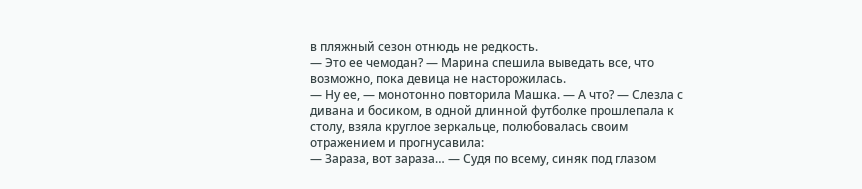в пляжный сезон отнюдь не редкость.
— Это ее чемодан? — Марина спешила выведать все, что возможно, пока девица не насторожилась.
— Ну ее, — монотонно повторила Машка. — А что? — Слезла с дивана и босиком, в одной длинной футболке прошлепала к столу, взяла круглое зеркальце, полюбовалась своим отражением и прогнусавила:
— Зараза, вот зараза… — Судя по всему, синяк под глазом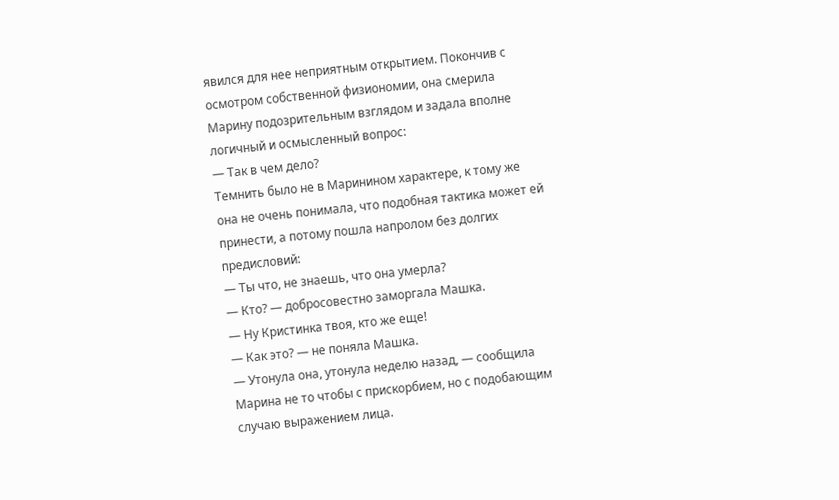явился для нее неприятным открытием. Покончив с осмотром собственной физиономии, она смерила Марину подозрительным взглядом и задала вполне логичный и осмысленный вопрос:
— Так в чем дело?
Темнить было не в Маринином характере, к тому же она не очень понимала, что подобная тактика может ей принести, а потому пошла напролом без долгих предисловий:
— Ты что, не знаешь, что она умерла?
— Кто? — добросовестно заморгала Машка.
— Ну Кристинка твоя, кто же еще!
— Как это? — не поняла Машка.
— Утонула она, утонула неделю назад, — сообщила Марина не то чтобы с прискорбием, но с подобающим случаю выражением лица.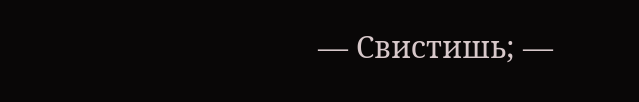— Свистишь; —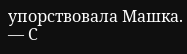упорствовала Машка. — С